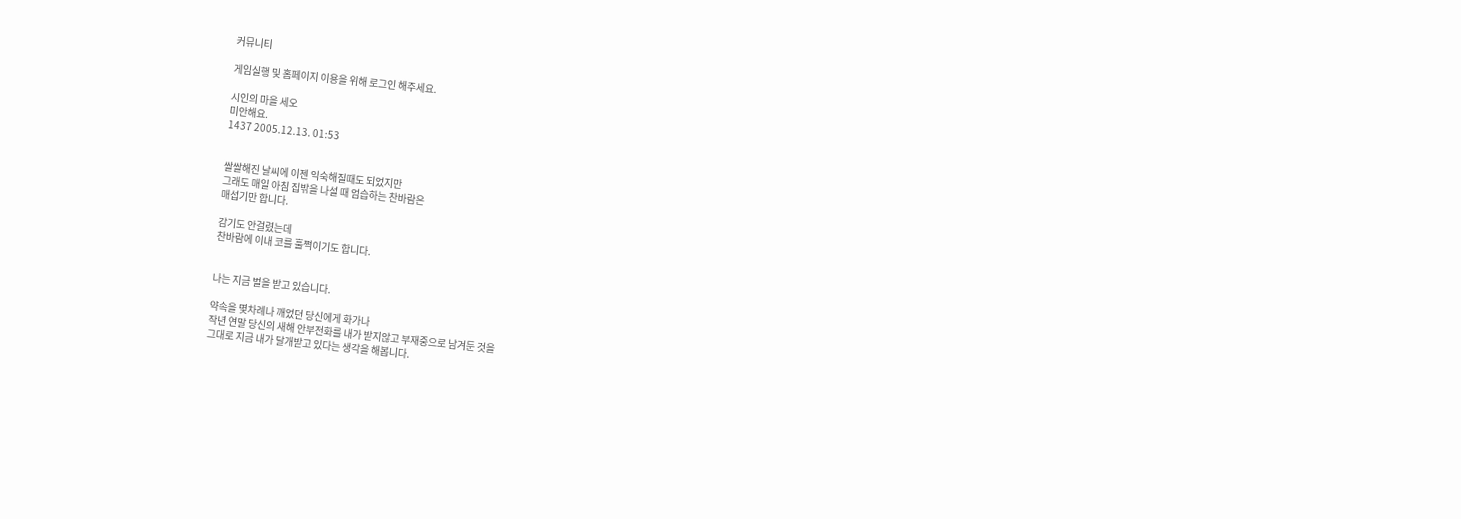커뮤니티

게임실행 및 홈페이지 이용을 위해 로그인 해주세요.

시인의 마을 세오
미안해요.
1437 2005.12.13. 01:53


쌀쌀해진 날씨에 이젠 익숙해질때도 되었지만
그래도 매일 아침 집밖을 나설 때 엄습하는 찬바람은
매섭기만 합니다.

감기도 안걸렸는데
찬바람에 이내 코를 훌쩍이기도 합니다.


나는 지금 벌을 받고 있습니다.

약속을 몇차례나 깨었던 당신에게 화가나
작년 연말 당신의 새해 안부전화를 내가 받지않고 부재중으로 남겨둔 것을
그대로 지금 내가 달개받고 있다는 생각을 해봅니다.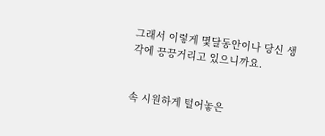그래서 이렇게 몇달동안이나 당신 생각에 끙끙거리고 있으니까요.


속 시원하게 털어놓은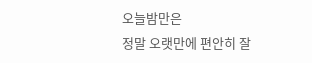오늘밤만은
정말 오랫만에 편안히 잘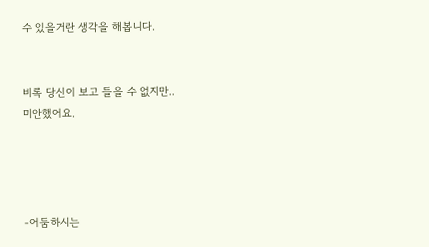수 있을거란 생각을 해봅니다.


비록 당신이 보고 들을 수 없지만..
미안했어요.




-어둠하시는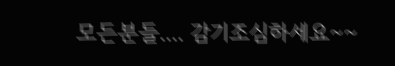모든분들.... 감기조심하세요~~